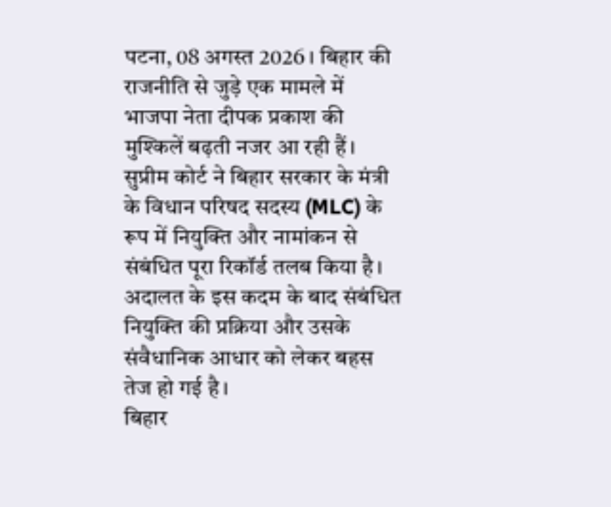पटना, 08 अगस्त 2026 । बिहार की राजनीति से जुड़े एक मामले में भाजपा नेता दीपक प्रकाश की मुश्किलें बढ़ती नजर आ रही हैं। सुप्रीम कोर्ट ने बिहार सरकार के मंत्री के विधान परिषद सदस्य (MLC) के रूप में नियुक्ति और नामांकन से संबंधित पूरा रिकॉर्ड तलब किया है। अदालत के इस कदम के बाद संबंधित नियुक्ति की प्रक्रिया और उसके संवैधानिक आधार को लेकर बहस तेज हो गई है।
बिहार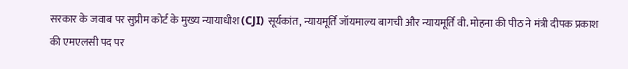सरकार के जवाब पर सुप्रीम कोर्ट के मुख्य न्यायाधीश (CJI) सूर्यकांत, न्यायमूर्ति जॉयमाल्य बागची और न्यायमूर्ति वी. मोहना की पीठ ने मंत्री दीपक प्रकाश की एमएलसी पद पर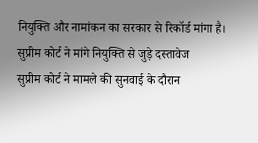नियुक्ति और नामांकन का सरकार से रिकॉर्ड मांगा है।
सुप्रीम कोर्ट ने मांगे नियुक्ति से जुड़े दस्तावेज
सुप्रीम कोर्ट ने मामले की सुनवाई के दौरान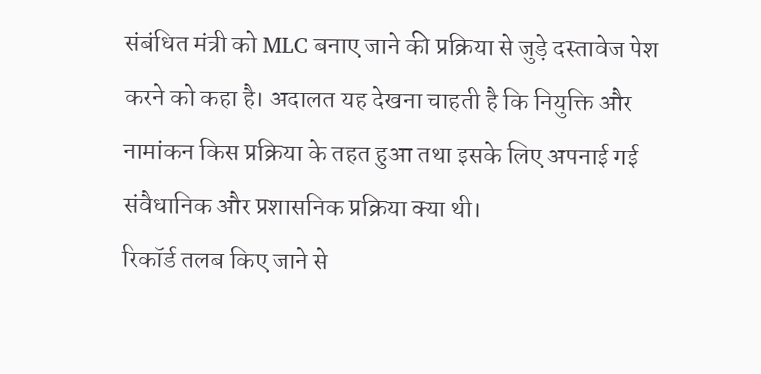संबंधित मंत्री को MLC बनाए जाने की प्रक्रिया से जुड़े दस्तावेज पेश करने को कहा है। अदालत यह देखना चाहती है कि नियुक्ति और नामांकन किस प्रक्रिया के तहत हुआ तथा इसके लिए अपनाई गई संवैधानिक और प्रशासनिक प्रक्रिया क्या थी।
रिकॉर्ड तलब किए जाने से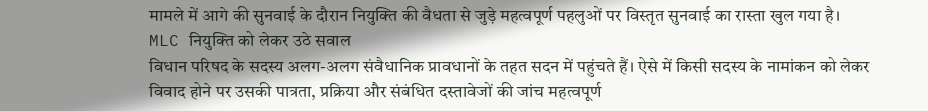मामले में आगे की सुनवाई के दौरान नियुक्ति की वैधता से जुड़े महत्वपूर्ण पहलुओं पर विस्तृत सुनवाई का रास्ता खुल गया है।
MLC नियुक्ति को लेकर उठे सवाल
विधान परिषद के सदस्य अलग-अलग संवैधानिक प्रावधानों के तहत सदन में पहुंचते हैं। ऐसे में किसी सदस्य के नामांकन को लेकर विवाद होने पर उसकी पात्रता, प्रक्रिया और संबंधित दस्तावेजों की जांच महत्वपूर्ण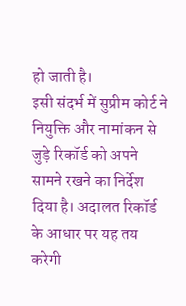हो जाती है।
इसी संदर्भ में सुप्रीम कोर्ट ने नियुक्ति और नामांकन से जुड़े रिकॉर्ड को अपने सामने रखने का निर्देश दिया है। अदालत रिकॉर्ड के आधार पर यह तय करेगी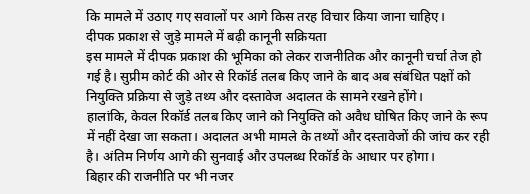कि मामले में उठाए गए सवालों पर आगे किस तरह विचार किया जाना चाहिए।
दीपक प्रकाश से जुड़े मामले में बढ़ी कानूनी सक्रियता
इस मामले में दीपक प्रकाश की भूमिका को लेकर राजनीतिक और कानूनी चर्चा तेज हो गई है। सुप्रीम कोर्ट की ओर से रिकॉर्ड तलब किए जाने के बाद अब संबंधित पक्षों को नियुक्ति प्रक्रिया से जुड़े तथ्य और दस्तावेज अदालत के सामने रखने होंगे।
हालांकि, केवल रिकॉर्ड तलब किए जाने को नियुक्ति को अवैध घोषित किए जाने के रूप में नहीं देखा जा सकता। अदालत अभी मामले के तथ्यों और दस्तावेजों की जांच कर रही है। अंतिम निर्णय आगे की सुनवाई और उपलब्ध रिकॉर्ड के आधार पर होगा।
बिहार की राजनीति पर भी नजर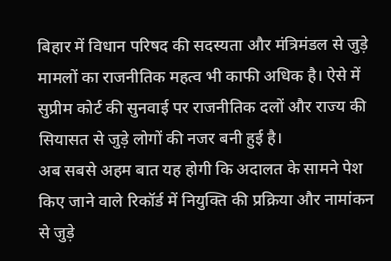बिहार में विधान परिषद की सदस्यता और मंत्रिमंडल से जुड़े मामलों का राजनीतिक महत्व भी काफी अधिक है। ऐसे में सुप्रीम कोर्ट की सुनवाई पर राजनीतिक दलों और राज्य की सियासत से जुड़े लोगों की नजर बनी हुई है।
अब सबसे अहम बात यह होगी कि अदालत के सामने पेश किए जाने वाले रिकॉर्ड में नियुक्ति की प्रक्रिया और नामांकन से जुड़े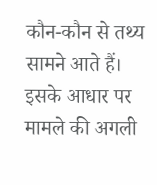कौन-कौन से तथ्य सामने आते हैं। इसके आधार पर मामले की अगली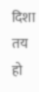दिशा तय हो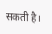सकती है।